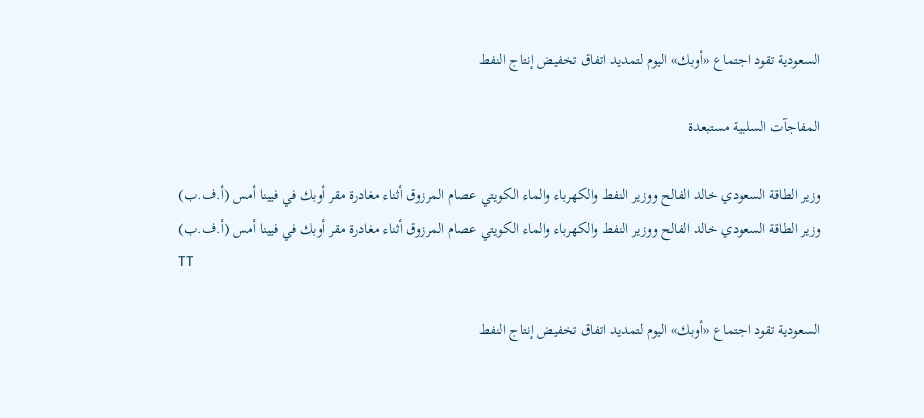السعودية تقود اجتماع «أوبك» اليوم لتمديد اتفاق تخفيض إنتاج النفط

المفاجآت السلبية مستبعدة

وزير الطاقة السعودي خالد الفالح ووزير النفط والكهرباء والماء الكويتي عصام المرزوق أثناء مغادرة مقر أوبك في فيينا أمس (أ.ف.ب)
وزير الطاقة السعودي خالد الفالح ووزير النفط والكهرباء والماء الكويتي عصام المرزوق أثناء مغادرة مقر أوبك في فيينا أمس (أ.ف.ب)
TT

السعودية تقود اجتماع «أوبك» اليوم لتمديد اتفاق تخفيض إنتاج النفط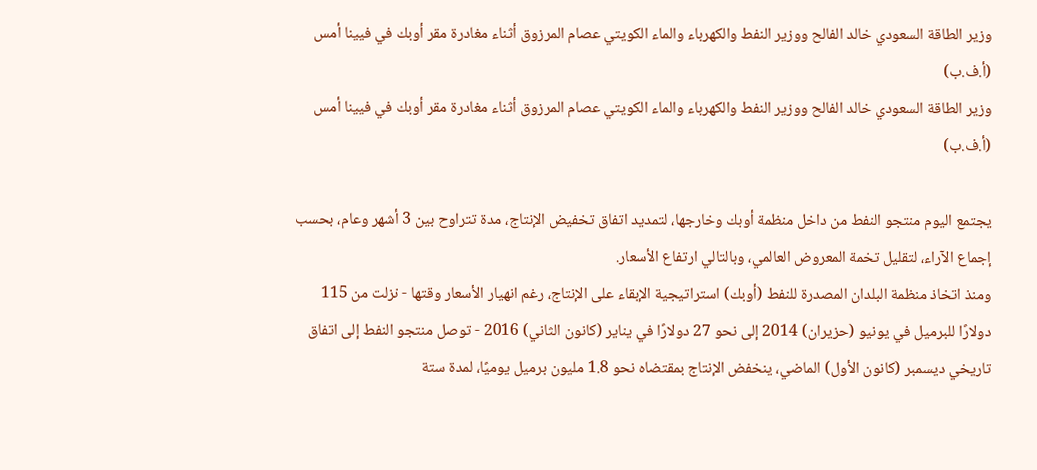وزير الطاقة السعودي خالد الفالح ووزير النفط والكهرباء والماء الكويتي عصام المرزوق أثناء مغادرة مقر أوبك في فيينا أمس (أ.ف.ب)
وزير الطاقة السعودي خالد الفالح ووزير النفط والكهرباء والماء الكويتي عصام المرزوق أثناء مغادرة مقر أوبك في فيينا أمس (أ.ف.ب)

يجتمع اليوم منتجو النفط من داخل منظمة أوبك وخارجها، لتمديد اتفاق تخفيض الإنتاج، مدة تتراوح بين 3 أشهر وعام، بحسب إجماع الآراء، لتقليل تخمة المعروض العالمي، وبالتالي ارتفاع الأسعار.
ومنذ اتخاذ منظمة البلدان المصدرة للنفط (أوبك) استراتيجية الإبقاء على الإنتاج، رغم انهيار الأسعار وقتها - نزلت من 115 دولارًا للبرميل في يونيو (حزيران) 2014 إلى نحو 27 دولارًا في يناير (كانون الثاني) 2016 - توصل منتجو النفط إلى اتفاق تاريخي ديسمبر (كانون الأول) الماضي، ينخفض الإنتاج بمقتضاه نحو 1.8 مليون برميل يوميًا، لمدة ستة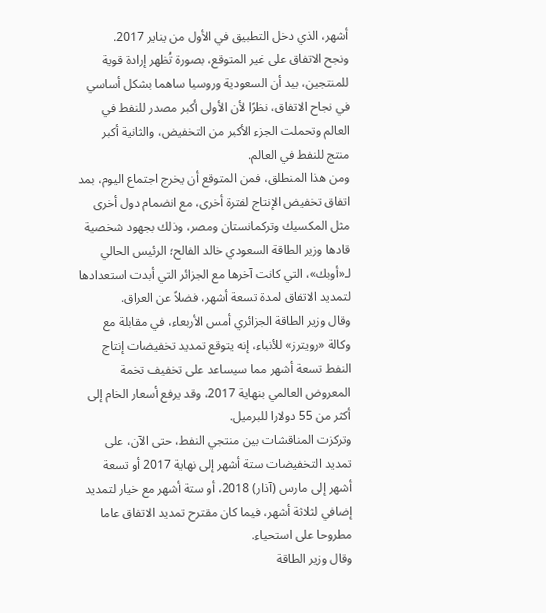أشهر، الذي دخل التطبيق في الأول من يناير 2017.
ونجح الاتفاق على غير المتوقع، بصورة تُظهر إرادة قوية للمنتجين، بيد أن السعودية وروسيا ساهما بشكل أساسي في نجاح الاتفاق، نظرًا لأن الأولى أكبر مصدر للنفط في العالم وتحملت الجزء الأكبر من التخفيض، والثانية أكبر منتج للنفط في العالم.
ومن هذا المنطلق، فمن المتوقع أن يخرج اجتماع اليوم، بمد اتفاق تخفيض الإنتاج لفترة أخرى، مع انضمام دول أخرى مثل المكسيك وتركمانستان ومصر، وذلك بجهود شخصية قادها وزير الطاقة السعودي خالد الفالح؛ الرئيس الحالي لـ«أوبك»، التي كانت آخرها مع الجزائر التي أبدت استعدادها لتمديد الاتفاق لمدة تسعة أشهر، فضلاً عن العراق.
وقال وزير الطاقة الجزائري أمس الأربعاء، في مقابلة مع وكالة «رويترز» للأنباء، إنه يتوقع تمديد تخفيضات إنتاج النفط تسعة أشهر مما سيساعد على تخفيف تخمة المعروض العالمي بنهاية 2017، وقد يرفع أسعار الخام إلى أكثر من 55 دولارا للبرميل.
وتركزت المناقشات بين منتجي النفط، حتى الآن، على تمديد التخفيضات ستة أشهر إلى نهاية 2017 أو تسعة أشهر إلى مارس (آذار) 2018، أو ستة أشهر مع خيار لتمديد إضافي لثلاثة أشهر، فيما كان مقترح تمديد الاتفاق عاما مطروحا على استحياء.
وقال وزير الطاقة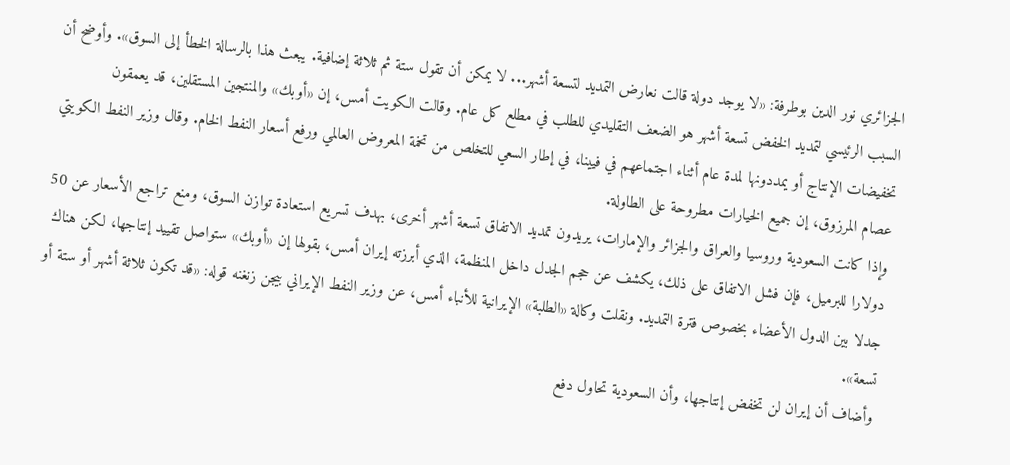الجزائري نور الدين بوطرفة: «لا يوجد دولة قالت نعارض التمديد لتسعة أشهر... لا يمكن أن تقول ستة ثم ثلاثة إضافية. يبعث هذا بالرسالة الخطأ إلى السوق». وأوضح أن السبب الرئيسي لتمديد الخفض تسعة أشهر هو الضعف التقليدي للطلب في مطلع كل عام. وقالت الكويت أمس، إن «أوبك» والمنتجين المستقلين، قد يعمقون تخفيضات الإنتاج أو يمددونها لمدة عام أثناء اجتماعهم في فيينا، في إطار السعي للتخلص من تخمة المعروض العالمي ورفع أسعار النفط الخام. وقال وزير النفط الكويتي عصام المرزوق، إن جميع الخيارات مطروحة على الطاولة.
وإذا كانت السعودية وروسيا والعراق والجزائر والإمارات، يريدون تمديد الاتفاق تسعة أشهر أخرى، بهدف تسريع استعادة توازن السوق، ومنع تراجع الأسعار عن 50 دولارا للبرميل، فإن فشل الاتفاق على ذلك، يكشف عن حجم الجدل داخل المنظمة، الذي أبرزته إيران أمس، بقولها إن «أوبك» ستواصل تقييد إنتاجها، لكن هناك جدلا بين الدول الأعضاء بخصوص فترة التمديد. ونقلت وكالة «الطلبة» الإيرانية للأنباء أمس، عن وزير النفط الإيراني بيجن زنغنه قوله: «قد تكون ثلاثة أشهر أو ستة أو تسعة».
وأضاف أن إيران لن تخفض إنتاجها، وأن السعودية تحاول دفع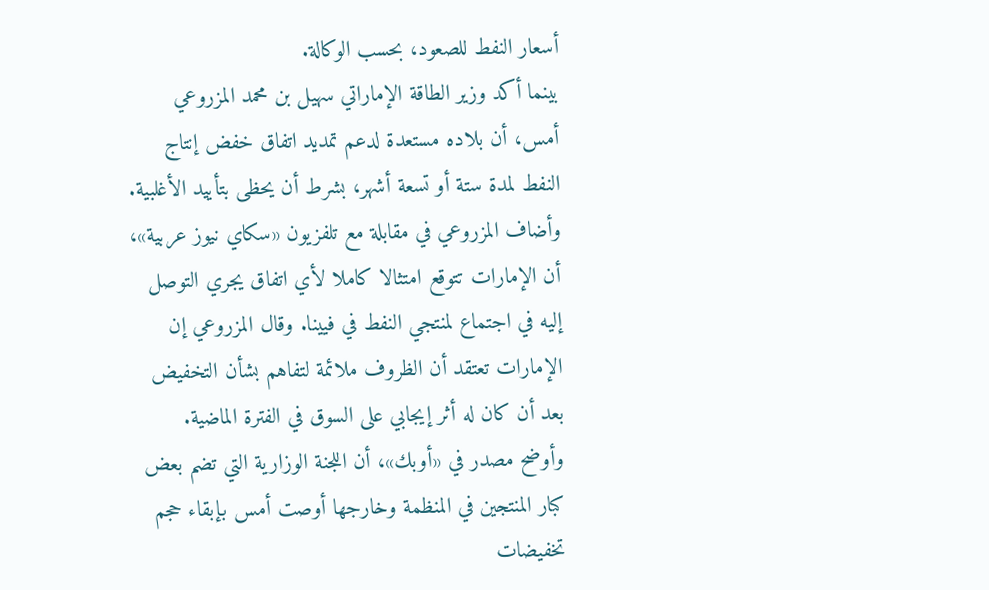أسعار النفط للصعود، بحسب الوكالة.
بينما أكد وزير الطاقة الإماراتي سهيل بن محمد المزروعي أمس، أن بلاده مستعدة لدعم تمديد اتفاق خفض إنتاج النفط لمدة ستة أو تسعة أشهر، بشرط أن يحظى بتأييد الأغلبية.
وأضاف المزروعي في مقابلة مع تلفزيون «سكاي نيوز عربية»، أن الإمارات تتوقع امتثالا كاملا لأي اتفاق يجري التوصل إليه في اجتماع لمنتجي النفط في فيينا. وقال المزروعي إن الإمارات تعتقد أن الظروف ملائمة لتفاهم بشأن التخفيض بعد أن كان له أثر إيجابي على السوق في الفترة الماضية.
وأوضح مصدر في «أوبك»، أن اللجنة الوزارية التي تضم بعض كبار المنتجين في المنظمة وخارجها أوصت أمس بإبقاء حجم تخفيضات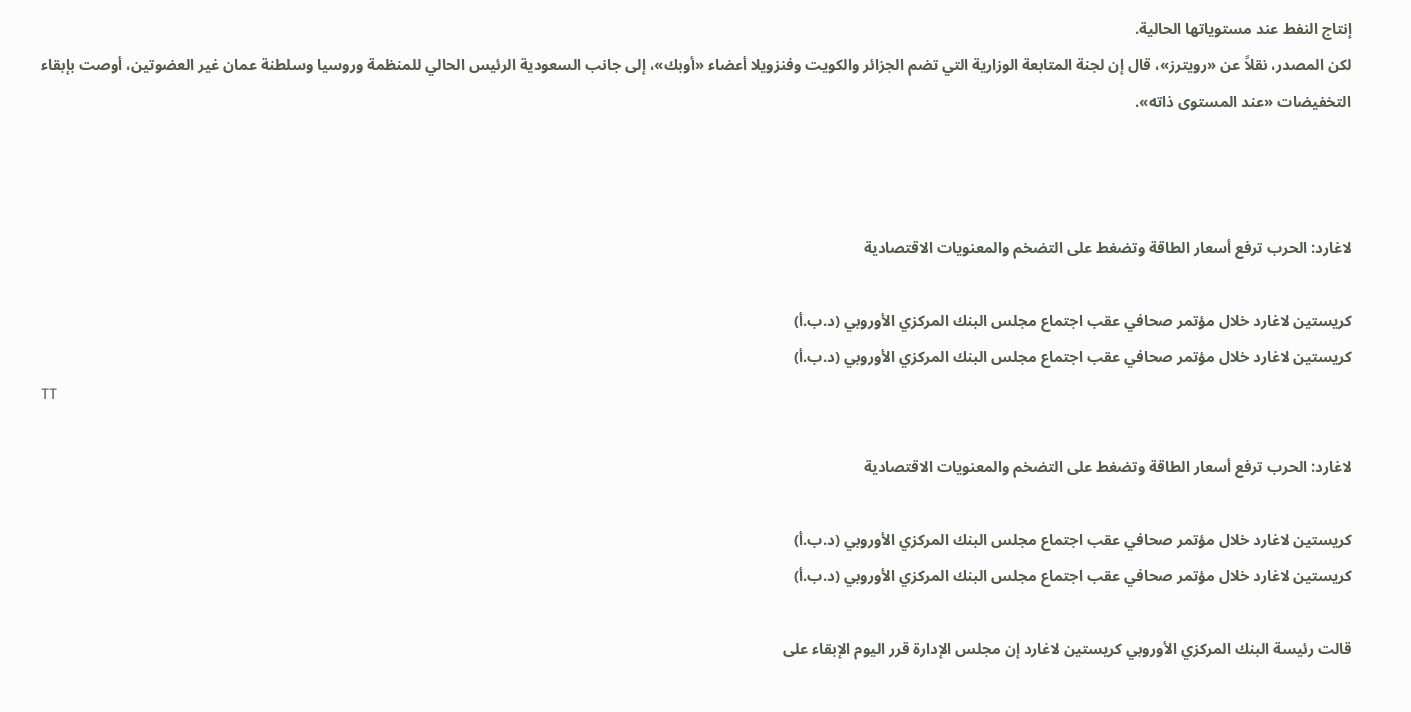إنتاج النفط عند مستوياتها الحالية.
لكن المصدر، نقلاً عن «رويترز»، قال إن لجنة المتابعة الوزارية التي تضم الجزائر والكويت وفنزويلا أعضاء «أوبك»، إلى جانب السعودية الرئيس الحالي للمنظمة وروسيا وسلطنة عمان غير العضوتين، أوصت بإبقاء التخفيضات «عند المستوى ذاته».



لاغارد: الحرب ترفع أسعار الطاقة وتضغط على التضخم والمعنويات الاقتصادية

كريستين لاغارد خلال مؤتمر صحافي عقب اجتماع مجلس البنك المركزي الأوروبي (د.ب.أ)
كريستين لاغارد خلال مؤتمر صحافي عقب اجتماع مجلس البنك المركزي الأوروبي (د.ب.أ)
TT

لاغارد: الحرب ترفع أسعار الطاقة وتضغط على التضخم والمعنويات الاقتصادية

كريستين لاغارد خلال مؤتمر صحافي عقب اجتماع مجلس البنك المركزي الأوروبي (د.ب.أ)
كريستين لاغارد خلال مؤتمر صحافي عقب اجتماع مجلس البنك المركزي الأوروبي (د.ب.أ)

قالت رئيسة البنك المركزي الأوروبي كريستين لاغارد إن مجلس الإدارة قرر اليوم الإبقاء على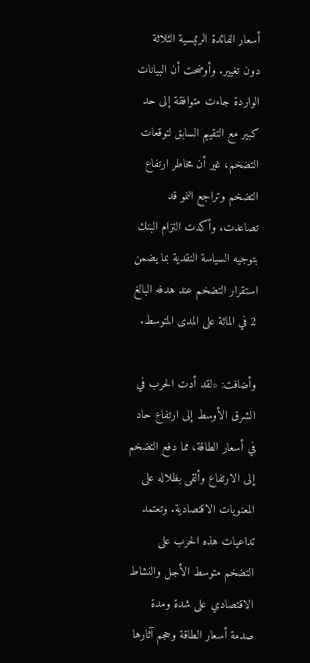أسعار الفائدة الرئيسية الثلاثة دون تغيير. وأوضحت أن البيانات الواردة جاءت متوافقة إلى حد كبير مع التقييم السابق لتوقعات التضخم، غير أن مخاطر ارتفاع التضخم وتراجع النمو قد تصاعدت. وأكدت التزام البنك بتوجيه السياسة النقدية بما يضمن استقرار التضخم عند هدفه البالغ 2 في المائة على المدى المتوسط.

وأضافت: «لقد أدت الحرب في الشرق الأوسط إلى ارتفاع حاد في أسعار الطاقة، مما دفع التضخم إلى الارتفاع وألقى بظلاله على المعنويات الاقتصادية. وتعتمد تداعيات هذه الحرب على التضخم متوسط الأجل والنشاط الاقتصادي على شدة ومدة صدمة أسعار الطاقة وحجم آثارها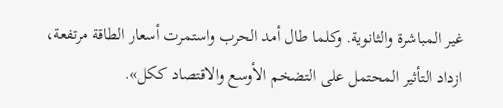غير المباشرة والثانوية. وكلما طال أمد الحرب واستمرت أسعار الطاقة مرتفعة، ازداد التأثير المحتمل على التضخم الأوسع والاقتصاد ككل».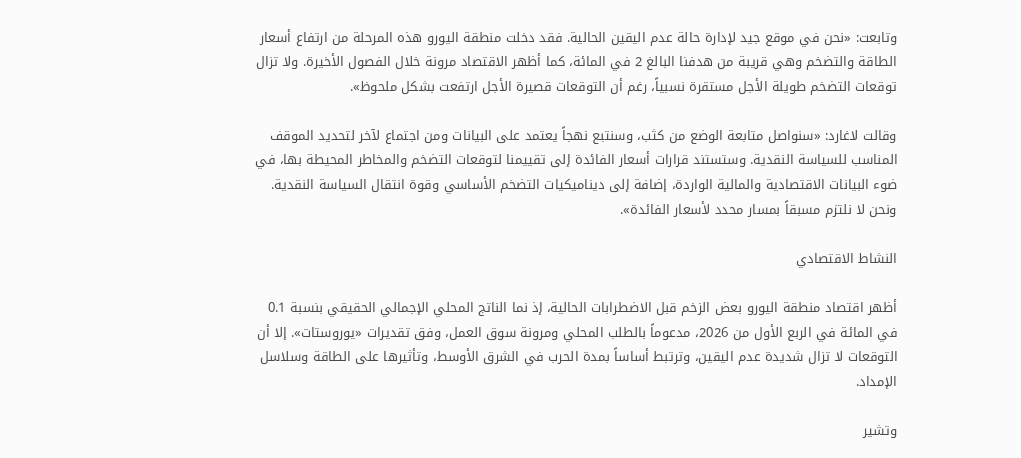وتابعت: «نحن في موقع جيد لإدارة حالة عدم اليقين الحالية. فقد دخلت منطقة اليورو هذه المرحلة من ارتفاع أسعار الطاقة والتضخم وهي قريبة من هدفنا البالغ 2 في المائة، كما أظهر الاقتصاد مرونة خلال الفصول الأخيرة. ولا تزال توقعات التضخم طويلة الأجل مستقرة نسبياً، رغم أن التوقعات قصيرة الأجل ارتفعت بشكل ملحوظ».

وقالت لاغارد: «سنواصل متابعة الوضع من كثب، وسنتبع نهجاً يعتمد على البيانات ومن اجتماع لآخر لتحديد الموقف المناسب للسياسة النقدية. وستستند قرارات أسعار الفائدة إلى تقييمنا لتوقعات التضخم والمخاطر المحيطة بها، في ضوء البيانات الاقتصادية والمالية الواردة، إضافة إلى ديناميكيات التضخم الأساسي وقوة انتقال السياسة النقدية. ونحن لا نلتزم مسبقاً بمسار محدد لأسعار الفائدة».

النشاط الاقتصادي

أظهر اقتصاد منطقة اليورو بعض الزخم قبل الاضطرابات الحالية، إذ نما الناتج المحلي الإجمالي الحقيقي بنسبة 0.1 في المائة في الربع الأول من 2026، مدعوماً بالطلب المحلي ومرونة سوق العمل، وفق تقديرات «يوروستات». إلا أن التوقعات لا تزال شديدة عدم اليقين، وترتبط أساساً بمدة الحرب في الشرق الأوسط، وتأثيرها على الطاقة وسلاسل الإمداد.

وتشير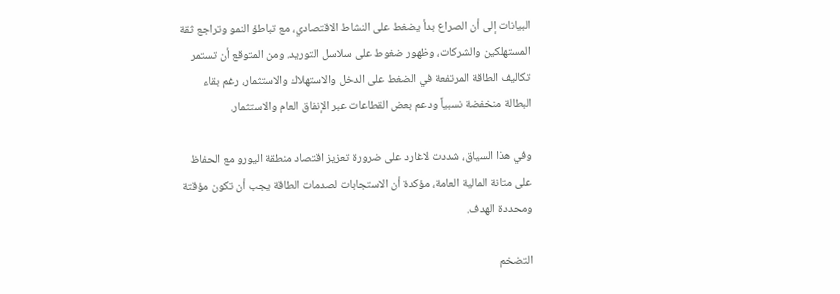البيانات إلى أن الصراع بدأ يضغط على النشاط الاقتصادي، مع تباطؤ النمو وتراجع ثقة المستهلكين والشركات، وظهور ضغوط على سلاسل التوريد. ومن المتوقع أن تستمر تكاليف الطاقة المرتفعة في الضغط على الدخل والاستهلاك والاستثمار، رغم بقاء البطالة منخفضة نسبياً ودعم بعض القطاعات عبر الإنفاق العام والاستثمار.

وفي هذا السياق، شددت لاغارد على ضرورة تعزيز اقتصاد منطقة اليورو مع الحفاظ على متانة المالية العامة، مؤكدة أن الاستجابات لصدمات الطاقة يجب أن تكون مؤقتة ومحددة الهدف.

التضخم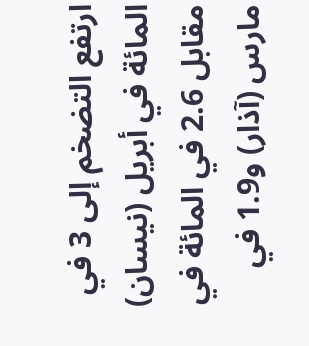ارتفع التضخم إلى 3 في المائة في أبريل (نيسان) مقابل 2.6 في المائة في مارس (آذار) و1.9 في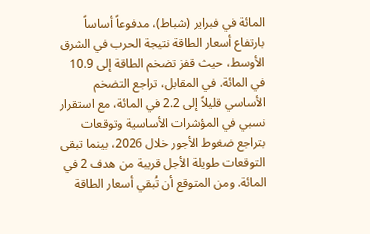المائة في فبراير (شباط)، مدفوعاً أساساً بارتفاع أسعار الطاقة نتيجة الحرب في الشرق الأوسط، حيث قفز تضخم الطاقة إلى 10.9 في المائة. في المقابل، تراجع التضخم الأساسي قليلاً إلى 2.2 في المائة، مع استقرار نسبي في المؤشرات الأساسية وتوقعات بتراجع ضغوط الأجور خلال 2026، بينما تبقى التوقعات طويلة الأجل قريبة من هدف 2 في المائة. ومن المتوقع أن تُبقي أسعار الطاقة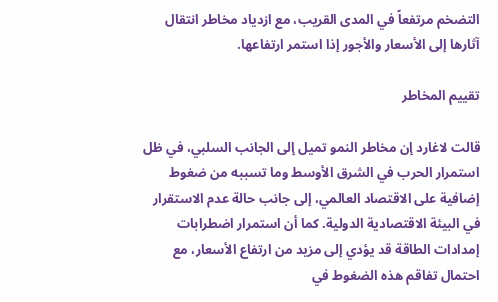التضخم مرتفعاً في المدى القريب، مع ازدياد مخاطر انتقال آثارها إلى الأسعار والأجور إذا استمر ارتفاعها.

تقييم المخاطر

قالت لاغارد إن مخاطر النمو تميل إلى الجانب السلبي، في ظل استمرار الحرب في الشرق الأوسط وما تسببه من ضغوط إضافية على الاقتصاد العالمي، إلى جانب حالة عدم الاستقرار في البيئة الاقتصادية الدولية. كما أن استمرار اضطرابات إمدادات الطاقة قد يؤدي إلى مزيد من ارتفاع الأسعار، مع احتمال تفاقم هذه الضغوط في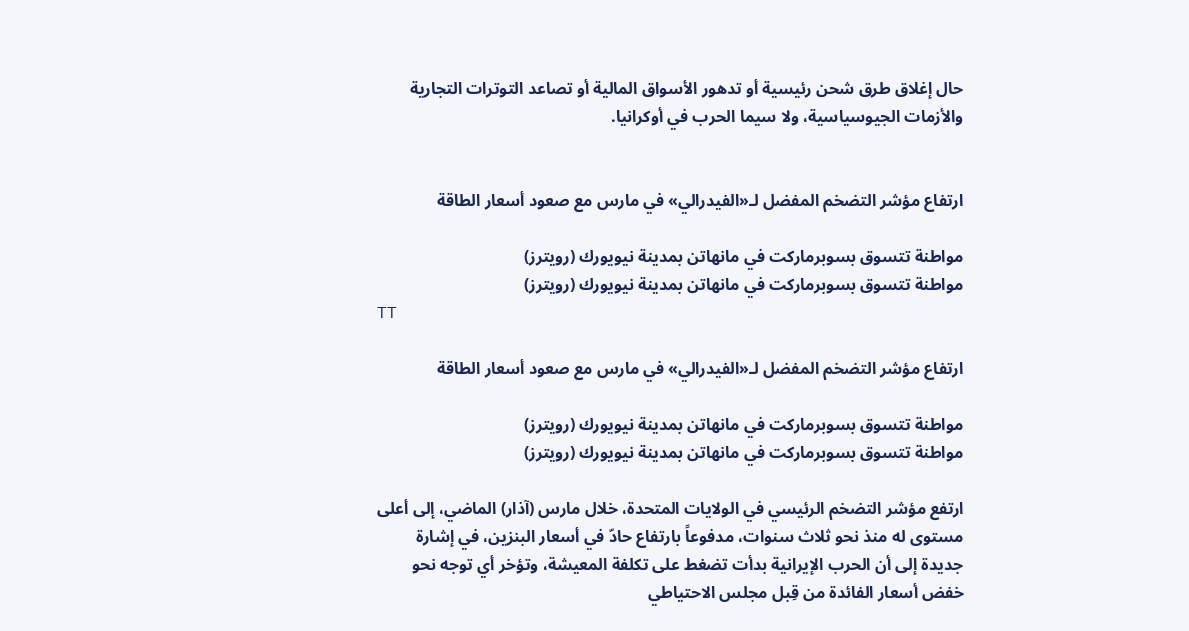حال إغلاق طرق شحن رئيسية أو تدهور الأسواق المالية أو تصاعد التوترات التجارية والأزمات الجيوسياسية، ولا سيما الحرب في أوكرانيا.


ارتفاع مؤشر التضخم المفضل لـ«الفيدرالي» في مارس مع صعود أسعار الطاقة

مواطنة تتسوق بسوبرماركت في مانهاتن بمدينة نيويورك (رويترز)
مواطنة تتسوق بسوبرماركت في مانهاتن بمدينة نيويورك (رويترز)
TT

ارتفاع مؤشر التضخم المفضل لـ«الفيدرالي» في مارس مع صعود أسعار الطاقة

مواطنة تتسوق بسوبرماركت في مانهاتن بمدينة نيويورك (رويترز)
مواطنة تتسوق بسوبرماركت في مانهاتن بمدينة نيويورك (رويترز)

ارتفع مؤشر التضخم الرئيسي في الولايات المتحدة، خلال مارس (آذار) الماضي، إلى أعلى مستوى له منذ نحو ثلاث سنوات، مدفوعاً بارتفاع حادّ في أسعار البنزين، في إشارة جديدة إلى أن الحرب الإيرانية بدأت تضغط على تكلفة المعيشة، وتؤخر أي توجه نحو خفض أسعار الفائدة من قِبل مجلس الاحتياطي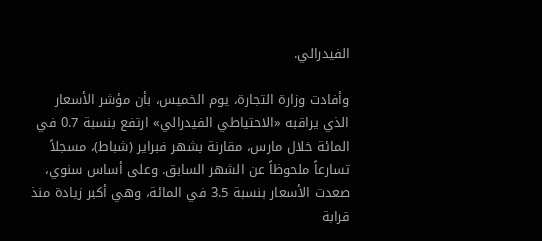الفيدرالي.

وأفادت وزارة التجارة، يوم الخميس، بأن مؤشر الأسعار الذي يراقبه «الاحتياطي الفيدرالي» ارتفع بنسبة 0.7 في المائة خلال مارس، مقارنة بشهر فبراير (شباط)، مسجلاً تسارعاً ملحوظاً عن الشهر السابق. وعلى أساس سنوي، صعدت الأسعار بنسبة 3.5 في المائة، وهي أكبر زيادة منذ قرابة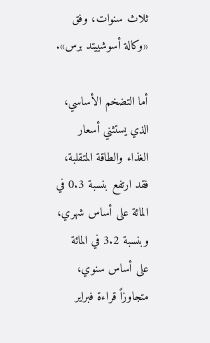ثلاث سنوات، وفق «وكالة أسوشييتد برس».

أما التضخم الأساسي، الذي يستثني أسعار الغذاء والطاقة المتقلبة، فقد ارتفع بنسبة 0.3 في المائة على أساس شهري، وبنسبة 3.2 في المائة على أساس سنوي، متجاوزاً قراءة فبراير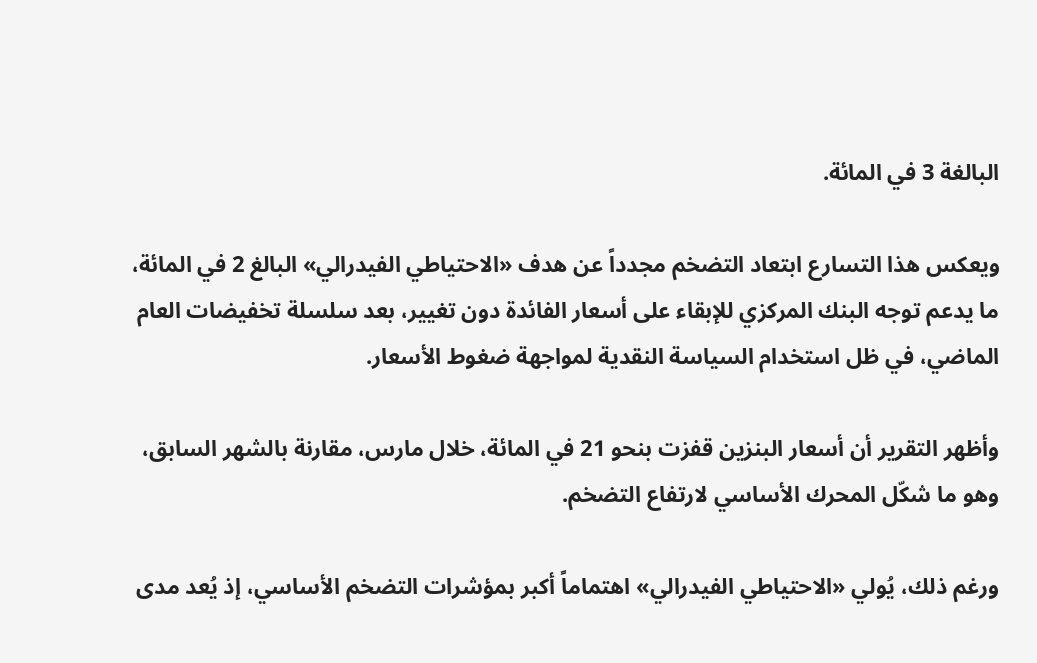البالغة 3 في المائة.

ويعكس هذا التسارع ابتعاد التضخم مجدداً عن هدف «الاحتياطي الفيدرالي» البالغ 2 في المائة، ما يدعم توجه البنك المركزي للإبقاء على أسعار الفائدة دون تغيير، بعد سلسلة تخفيضات العام الماضي، في ظل استخدام السياسة النقدية لمواجهة ضغوط الأسعار.

وأظهر التقرير أن أسعار البنزين قفزت بنحو 21 في المائة، خلال مارس، مقارنة بالشهر السابق، وهو ما شكّل المحرك الأساسي لارتفاع التضخم.

ورغم ذلك، يُولي «الاحتياطي الفيدرالي» اهتماماً أكبر بمؤشرات التضخم الأساسي، إذ يُعد مدى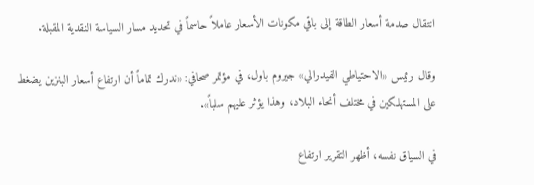انتقال صدمة أسعار الطاقة إلى باقي مكونات الأسعار عاملاً حاسماً في تحديد مسار السياسة النقدية المقبلة.

وقال رئيس «الاحتياطي الفيدرالي» جيروم باول، في مؤتمر صحافي: «ندرك تماماً أن ارتفاع أسعار البنزين يضغط على المستهلكين في مختلف أنحاء البلاد، وهذا يؤثر عليهم سلباً».

في السياق نفسه، أظهر التقرير ارتفاع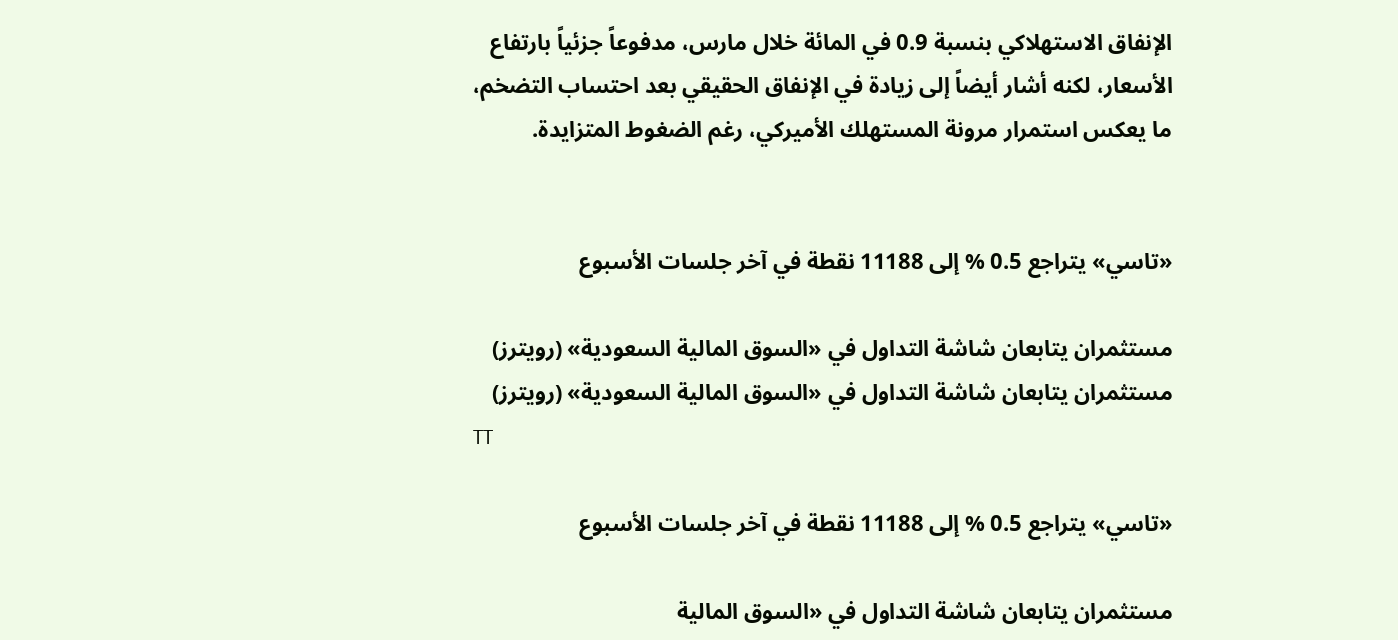الإنفاق الاستهلاكي بنسبة 0.9 في المائة خلال مارس، مدفوعاً جزئياً بارتفاع الأسعار، لكنه أشار أيضاً إلى زيادة في الإنفاق الحقيقي بعد احتساب التضخم، ما يعكس استمرار مرونة المستهلك الأميركي، رغم الضغوط المتزايدة.


«تاسي» يتراجع 0.5 % إلى 11188 نقطة في آخر جلسات الأسبوع

مستثمران يتابعان شاشة التداول في «السوق المالية السعودية» (رويترز)
مستثمران يتابعان شاشة التداول في «السوق المالية السعودية» (رويترز)
TT

«تاسي» يتراجع 0.5 % إلى 11188 نقطة في آخر جلسات الأسبوع

مستثمران يتابعان شاشة التداول في «السوق المالية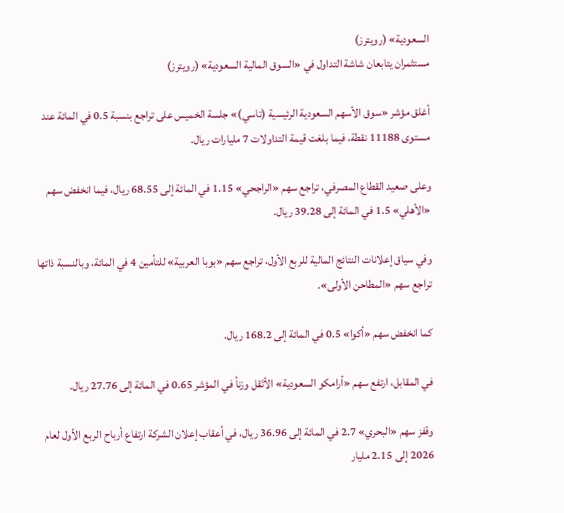السعودية» (رويترز)
مستثمران يتابعان شاشة التداول في «السوق المالية السعودية» (رويترز)

أغلق مؤشر «سوق الأسهم السعودية الرئيسية (تاسي)» جلسة الخميس على تراجع بنسبة 0.5 في المائة عند مستوى 11188 نقطة، فيما بلغت قيمة التداولات 7 مليارات ريال.

وعلى صعيد القطاع المصرفي، تراجع سهم «الراجحي» 1.15 في المائة إلى 68.55 ريال، فيما انخفض سهم «الأهلي» 1.5 في المائة إلى 39.28 ريال.

وفي سياق إعلانات النتائج المالية للربع الأول، تراجع سهم «بوبا العربية» للتأمين 4 في المائة، وبالنسبة ذاتها تراجع سهم «المطاحن الأولى».

كما انخفض سهم «أكوا» 0.5 في المائة إلى 168.2 ريال.

في المقابل، ارتفع سهم «أرامكو السعودية» الأثقل وزناً في المؤشر 0.65 في المائة إلى 27.76 ريال.

وقفز سهم «البحري» 2.7 في المائة إلى 36.96 ريال، في أعقاب إعلان الشركة ارتفاع أرباح الربع الأول لعام 2026 إلى 2.15 مليار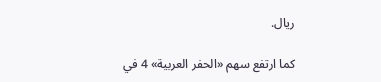ريال.

كما ارتفع سهم «الحفر العربية» 4 في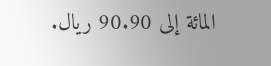المائة إلى 90.90 ريال.